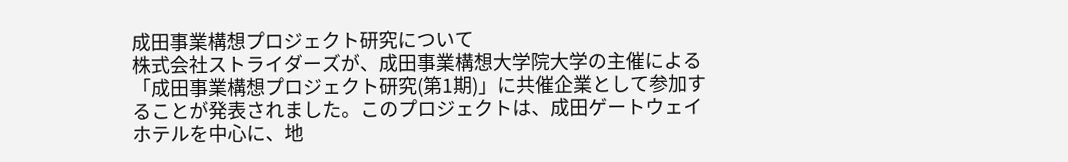成田事業構想プロジェクト研究について
株式会社ストライダーズが、成田事業構想大学院大学の主催による「成田事業構想プロジェクト研究(第1期)」に共催企業として参加することが発表されました。このプロジェクトは、成田ゲートウェイホテルを中心に、地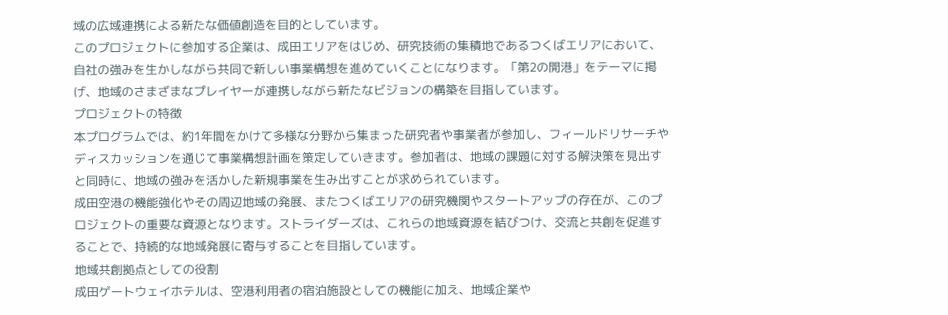域の広域連携による新たな価値創造を目的としています。
このプロジェクトに参加する企業は、成田エリアをはじめ、研究技術の集積地であるつくばエリアにおいて、自社の強みを生かしながら共同で新しい事業構想を進めていくことになります。「第2の開港」をテーマに掲げ、地域のさまざまなプレイヤーが連携しながら新たなビジョンの構築を目指しています。
プロジェクトの特徴
本プログラムでは、約1年間をかけて多様な分野から集まった研究者や事業者が参加し、フィールドリサーチやディスカッションを通じて事業構想計画を策定していきます。参加者は、地域の課題に対する解決策を見出すと同時に、地域の強みを活かした新規事業を生み出すことが求められています。
成田空港の機能強化やその周辺地域の発展、またつくばエリアの研究機関やスタートアップの存在が、このプロジェクトの重要な資源となります。ストライダーズは、これらの地域資源を結びつけ、交流と共創を促進することで、持続的な地域発展に寄与することを目指しています。
地域共創拠点としての役割
成田ゲートウェイホテルは、空港利用者の宿泊施設としての機能に加え、地域企業や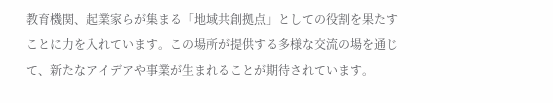教育機関、起業家らが集まる「地域共創拠点」としての役割を果たすことに力を入れています。この場所が提供する多様な交流の場を通じて、新たなアイデアや事業が生まれることが期待されています。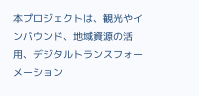本プロジェクトは、観光やインバウンド、地域資源の活用、デジタルトランスフォーメーション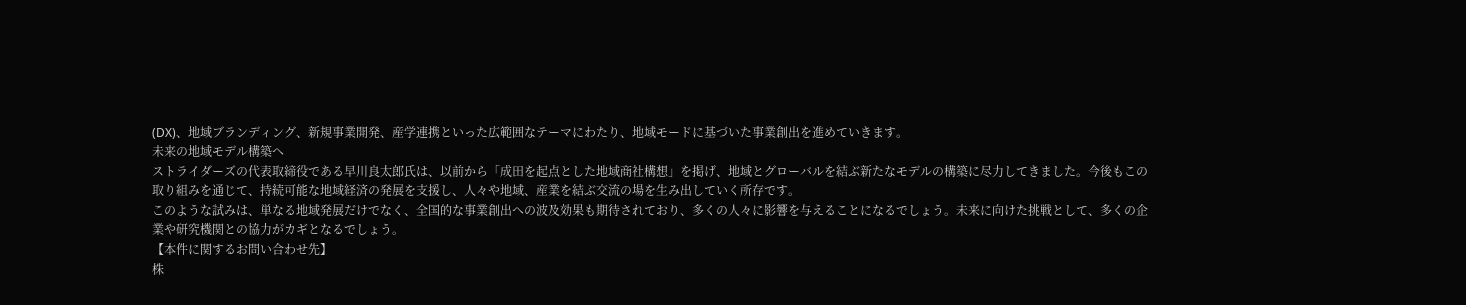(DX)、地域ブランディング、新規事業開発、産学連携といった広範囲なテーマにわたり、地域モードに基づいた事業創出を進めていきます。
未来の地域モデル構築へ
ストライダーズの代表取締役である早川良太郎氏は、以前から「成田を起点とした地域商社構想」を掲げ、地域とグローバルを結ぶ新たなモデルの構築に尽力してきました。今後もこの取り組みを通じて、持続可能な地域経済の発展を支援し、人々や地域、産業を結ぶ交流の場を生み出していく所存です。
このような試みは、単なる地域発展だけでなく、全国的な事業創出への波及効果も期待されており、多くの人々に影響を与えることになるでしょう。未来に向けた挑戦として、多くの企業や研究機関との協力がカギとなるでしょう。
【本件に関するお問い合わせ先】
株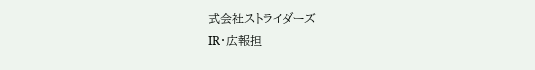式会社ストライダーズ
IR・広報担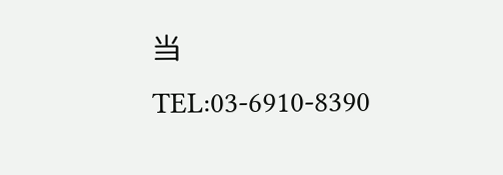当
TEL:03-6910-8390